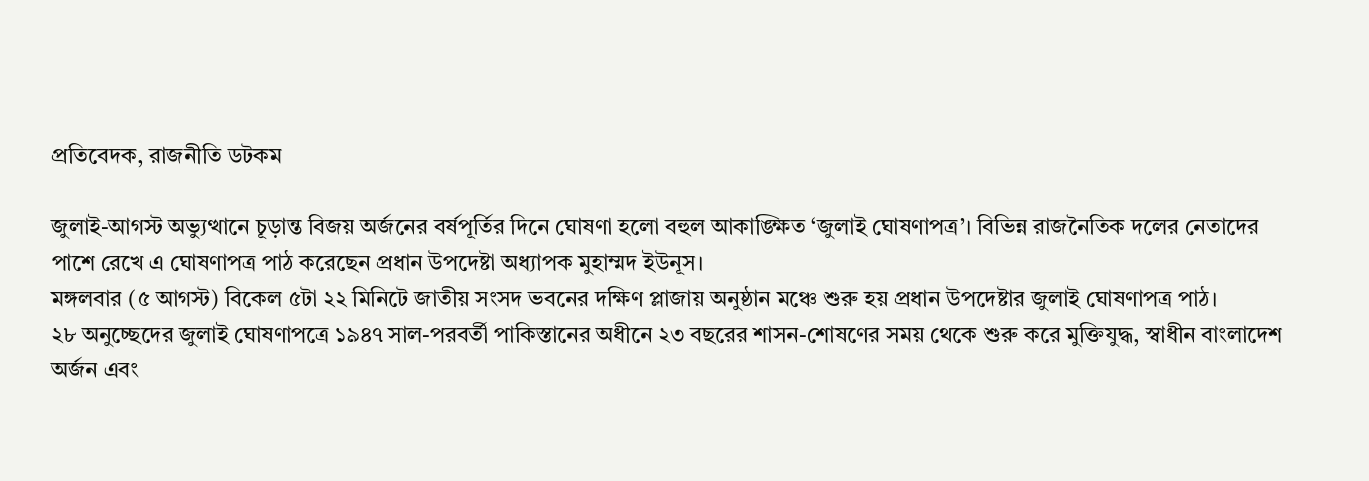প্রতিবেদক, রাজনীতি ডটকম

জুলাই-আগস্ট অভ্যুত্থানে চূড়ান্ত বিজয় অর্জনের বর্ষপূর্তির দিনে ঘোষণা হলো বহুল আকাঙ্ক্ষিত ‘জুলাই ঘোষণাপত্র’। বিভিন্ন রাজনৈতিক দলের নেতাদের পাশে রেখে এ ঘোষণাপত্র পাঠ করেছেন প্রধান উপদেষ্টা অধ্যাপক মুহাম্মদ ইউনূস।
মঙ্গলবার (৫ আগস্ট) বিকেল ৫টা ২২ মিনিটে জাতীয় সংসদ ভবনের দক্ষিণ প্লাজায় অনুষ্ঠান মঞ্চে শুরু হয় প্রধান উপদেষ্টার জুলাই ঘোষণাপত্র পাঠ।
২৮ অনুচ্ছেদের জুলাই ঘোষণাপত্রে ১৯৪৭ সাল-পরবর্তী পাকিস্তানের অধীনে ২৩ বছরের শাসন-শোষণের সময় থেকে শুরু করে মুক্তিযুদ্ধ, স্বাধীন বাংলাদেশ অর্জন এবং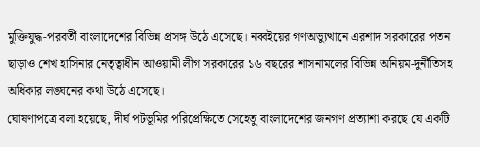মুক্তিযুদ্ধ-পরবর্তী বাংলাদেশের বিভিন্ন প্রসঙ্গ উঠে এসেছে। নব্বইয়ের গণঅভ্যুত্থানে এরশাদ সরকারের পতন ছাড়াও শেখ হাসিনার নেতৃত্বাধীন আওয়ামী লীগ সরকারের ১৬ বছরের শাসনামলের বিভিন্ন অনিয়ম-দুর্নীতিসহ অধিকার লঙ্ঘনের কথা উঠে এসেছে।
ঘোষণাপত্রে বলা হয়েছে, দীর্ঘ পটভূমির পরিপ্রেক্ষিতে সেহেতু বাংলাদেশের জনগণ প্রত্যাশা করছে যে একটি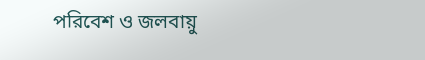পরিবেশ ও জলবায়ু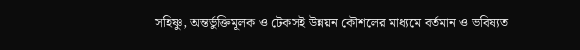সহিষ্ণু, অন্তর্ভুক্তিমূলক ও টেকসই উন্নয়ন কৌশলের মাধ্যমে বর্তমান ও ভবিষ্যত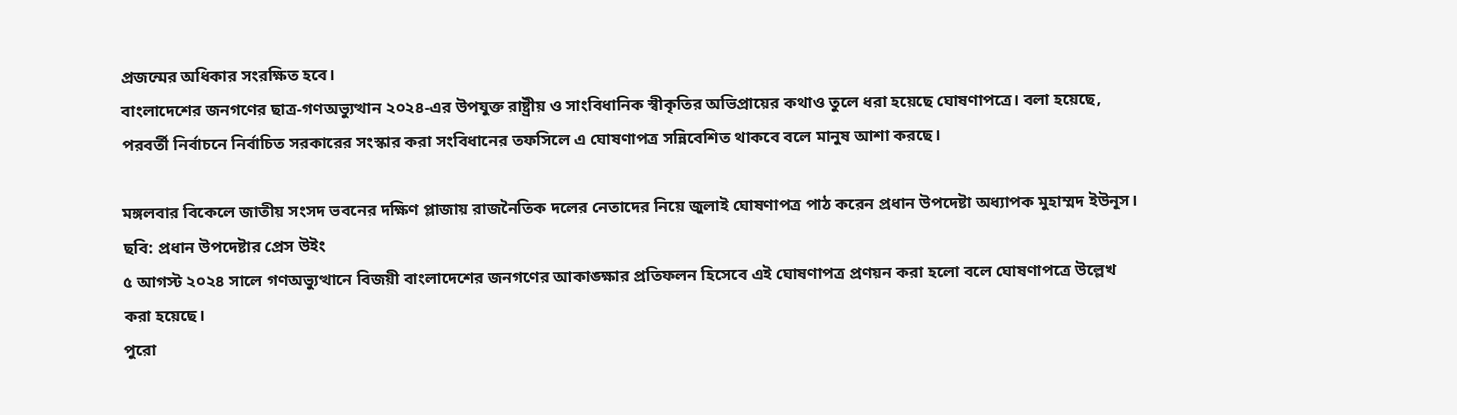প্রজন্মের অধিকার সংরক্ষিত হবে।
বাংলাদেশের জনগণের ছাত্র-গণঅভ্যুত্থান ২০২৪-এর উপযুক্ত রাষ্ট্রীয় ও সাংবিধানিক স্বীকৃতির অভিপ্রায়ের কথাও তুলে ধরা হয়েছে ঘোষণাপত্রে। বলা হয়েছে, পরবর্তী নির্বাচনে নির্বাচিত সরকারের সংস্কার করা সংবিধানের তফসিলে এ ঘোষণাপত্র সন্নিবেশিত থাকবে বলে মানুষ আশা করছে।

মঙ্গলবার বিকেলে জাতীয় সংসদ ভবনের দক্ষিণ প্লাজায় রাজনৈতিক দলের নেতাদের নিয়ে জুলাই ঘোষণাপত্র পাঠ করেন প্রধান উপদেষ্টা অধ্যাপক মুহাম্মদ ইউনূস। ছবি: প্রধান উপদেষ্টার প্রেস উইং
৫ আগস্ট ২০২৪ সালে গণঅভ্যুত্থানে বিজয়ী বাংলাদেশের জনগণের আকাঙ্ক্ষার প্রতিফলন হিসেবে এই ঘোষণাপত্র প্রণয়ন করা হলো বলে ঘোষণাপত্রে উল্লেখ করা হয়েছে।
পুরো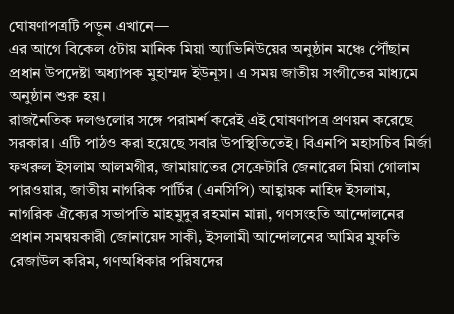ঘোষণাপত্রটি পড়ুন এখানে—
এর আগে বিকেল ৫টায় মানিক মিয়া অ্যাভিনিউয়ের অনুষ্ঠান মঞ্চে পৌঁছান প্রধান উপদেষ্টা অধ্যাপক মুহাম্মদ ইউনূস। এ সময় জাতীয় সংগীতের মাধ্যমে অনুষ্ঠান শুরু হয়।
রাজনৈতিক দলগুলোর সঙ্গে পরামর্শ করেই এই ঘোষণাপত্র প্রণয়ন করেছে সরকার। এটি পাঠও করা হয়েছে সবার উপস্থিতিতেই। বিএনপি মহাসচিব মির্জা ফখরুল ইসলাম আলমগীর, জামায়াতের সেক্রেটারি জেনারেল মিয়া গোলাম পারওয়ার, জাতীয় নাগরিক পার্টির (এনসিপি) আহ্বায়ক নাহিদ ইসলাম, নাগরিক ঐক্যের সভাপতি মাহমুদুর রহমান মান্না, গণসংহতি আন্দোলনের প্রধান সমন্বয়কারী জোনায়েদ সাকী, ইসলামী আন্দোলনের আমির মুফতি রেজাউল করিম, গণঅধিকার পরিষদের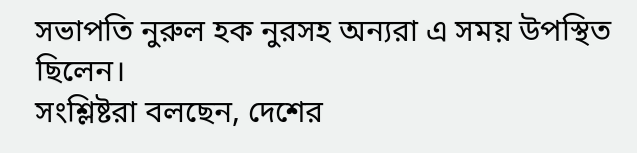সভাপতি নুরুল হক নুরসহ অন্যরা এ সময় উপস্থিত ছিলেন।
সংশ্লিষ্টরা বলছেন, দেশের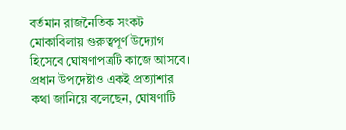বর্তমান রাজনৈতিক সংকট মোকাবিলায় গুরুত্বপূর্ণ উদ্যোগ হিসেবে ঘোষণাপত্রটি কাজে আসবে। প্রধান উপদেষ্টাও একই প্রত্যাশার কথা জানিয়ে বলেছেন, ঘোষণাটি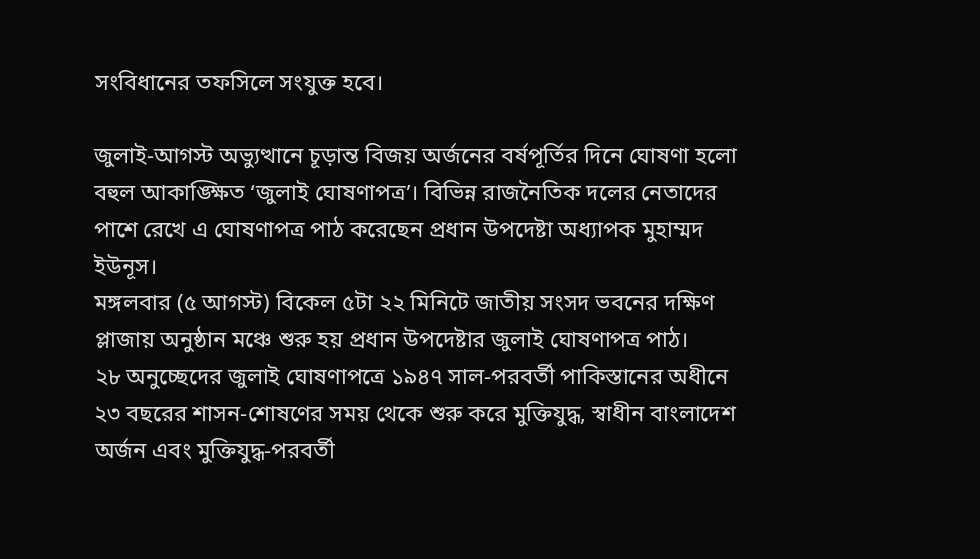সংবিধানের তফসিলে সংযুক্ত হবে।

জুলাই-আগস্ট অভ্যুত্থানে চূড়ান্ত বিজয় অর্জনের বর্ষপূর্তির দিনে ঘোষণা হলো বহুল আকাঙ্ক্ষিত ‘জুলাই ঘোষণাপত্র’। বিভিন্ন রাজনৈতিক দলের নেতাদের পাশে রেখে এ ঘোষণাপত্র পাঠ করেছেন প্রধান উপদেষ্টা অধ্যাপক মুহাম্মদ ইউনূস।
মঙ্গলবার (৫ আগস্ট) বিকেল ৫টা ২২ মিনিটে জাতীয় সংসদ ভবনের দক্ষিণ প্লাজায় অনুষ্ঠান মঞ্চে শুরু হয় প্রধান উপদেষ্টার জুলাই ঘোষণাপত্র পাঠ।
২৮ অনুচ্ছেদের জুলাই ঘোষণাপত্রে ১৯৪৭ সাল-পরবর্তী পাকিস্তানের অধীনে ২৩ বছরের শাসন-শোষণের সময় থেকে শুরু করে মুক্তিযুদ্ধ, স্বাধীন বাংলাদেশ অর্জন এবং মুক্তিযুদ্ধ-পরবর্তী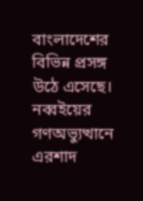বাংলাদেশের বিভিন্ন প্রসঙ্গ উঠে এসেছে। নব্বইয়ের গণঅভ্যুত্থানে এরশাদ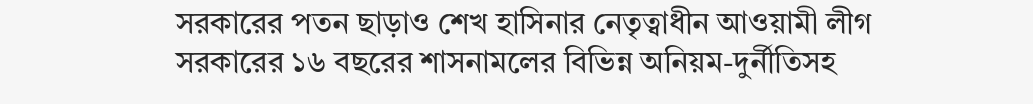সরকারের পতন ছাড়াও শেখ হাসিনার নেতৃত্বাধীন আওয়ামী লীগ সরকারের ১৬ বছরের শাসনামলের বিভিন্ন অনিয়ম-দুর্নীতিসহ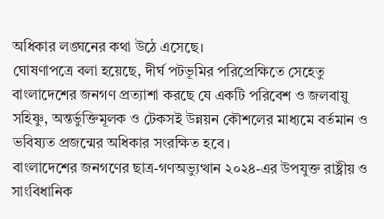অধিকার লঙ্ঘনের কথা উঠে এসেছে।
ঘোষণাপত্রে বলা হয়েছে, দীর্ঘ পটভূমির পরিপ্রেক্ষিতে সেহেতু বাংলাদেশের জনগণ প্রত্যাশা করছে যে একটি পরিবেশ ও জলবায়ু সহিষ্ণু, অন্তর্ভুক্তিমূলক ও টেকসই উন্নয়ন কৌশলের মাধ্যমে বর্তমান ও ভবিষ্যত প্রজন্মের অধিকার সংরক্ষিত হবে।
বাংলাদেশের জনগণের ছাত্র-গণঅভ্যুত্থান ২০২৪-এর উপযুক্ত রাষ্ট্রীয় ও সাংবিধানিক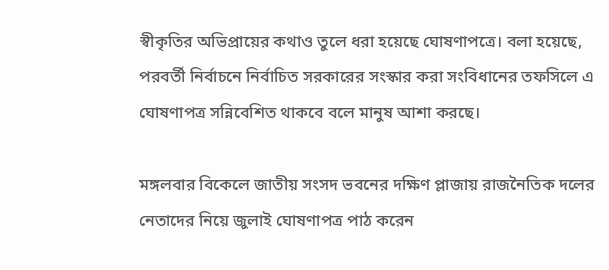স্বীকৃতির অভিপ্রায়ের কথাও তুলে ধরা হয়েছে ঘোষণাপত্রে। বলা হয়েছে, পরবর্তী নির্বাচনে নির্বাচিত সরকারের সংস্কার করা সংবিধানের তফসিলে এ ঘোষণাপত্র সন্নিবেশিত থাকবে বলে মানুষ আশা করছে।

মঙ্গলবার বিকেলে জাতীয় সংসদ ভবনের দক্ষিণ প্লাজায় রাজনৈতিক দলের নেতাদের নিয়ে জুলাই ঘোষণাপত্র পাঠ করেন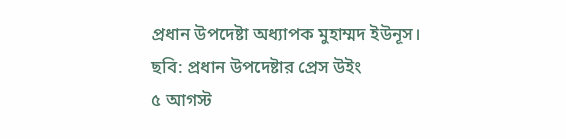প্রধান উপদেষ্টা অধ্যাপক মুহাম্মদ ইউনূস। ছবি: প্রধান উপদেষ্টার প্রেস উইং
৫ আগস্ট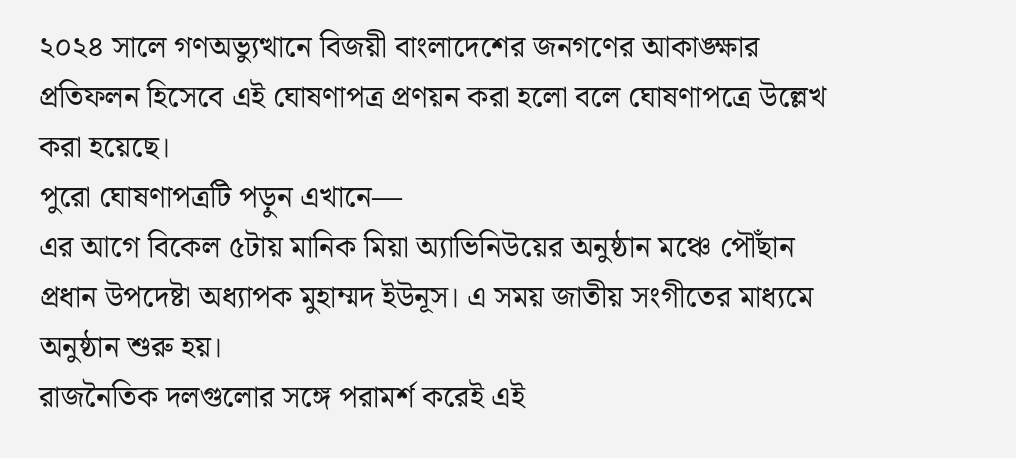২০২৪ সালে গণঅভ্যুত্থানে বিজয়ী বাংলাদেশের জনগণের আকাঙ্ক্ষার প্রতিফলন হিসেবে এই ঘোষণাপত্র প্রণয়ন করা হলো বলে ঘোষণাপত্রে উল্লেখ করা হয়েছে।
পুরো ঘোষণাপত্রটি পড়ুন এখানে—
এর আগে বিকেল ৫টায় মানিক মিয়া অ্যাভিনিউয়ের অনুষ্ঠান মঞ্চে পৌঁছান প্রধান উপদেষ্টা অধ্যাপক মুহাম্মদ ইউনূস। এ সময় জাতীয় সংগীতের মাধ্যমে অনুষ্ঠান শুরু হয়।
রাজনৈতিক দলগুলোর সঙ্গে পরামর্শ করেই এই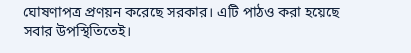ঘোষণাপত্র প্রণয়ন করেছে সরকার। এটি পাঠও করা হয়েছে সবার উপস্থিতিতেই।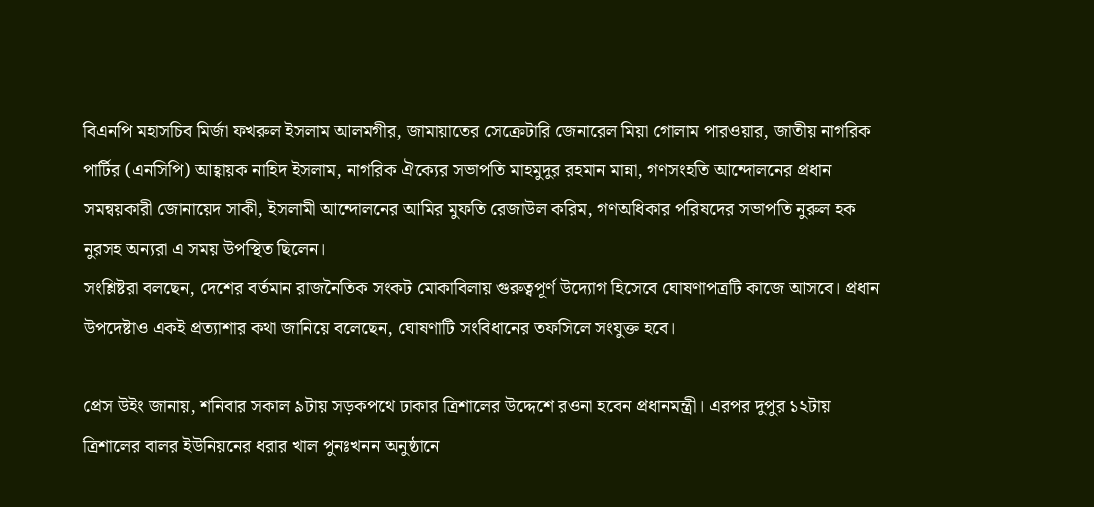বিএনপি মহাসচিব মির্জা ফখরুল ইসলাম আলমগীর, জামায়াতের সেক্রেটারি জেনারেল মিয়া গোলাম পারওয়ার, জাতীয় নাগরিক পার্টির (এনসিপি) আহ্বায়ক নাহিদ ইসলাম, নাগরিক ঐক্যের সভাপতি মাহমুদুর রহমান মান্না, গণসংহতি আন্দোলনের প্রধান সমন্বয়কারী জোনায়েদ সাকী, ইসলামী আন্দোলনের আমির মুফতি রেজাউল করিম, গণঅধিকার পরিষদের সভাপতি নুরুল হক নুরসহ অন্যরা এ সময় উপস্থিত ছিলেন।
সংশ্লিষ্টরা বলছেন, দেশের বর্তমান রাজনৈতিক সংকট মোকাবিলায় গুরুত্বপূর্ণ উদ্যোগ হিসেবে ঘোষণাপত্রটি কাজে আসবে। প্রধান উপদেষ্টাও একই প্রত্যাশার কথা জানিয়ে বলেছেন, ঘোষণাটি সংবিধানের তফসিলে সংযুক্ত হবে।

প্রেস উইং জানায়, শনিবার সকাল ৯টায় সড়কপথে ঢাকার ত্রিশালের উদ্দেশে রওনা হবেন প্রধানমন্ত্রী। এরপর দুপুর ১২টায় ত্রিশালের বালর ইউনিয়নের ধরার খাল পুনঃখনন অনুষ্ঠানে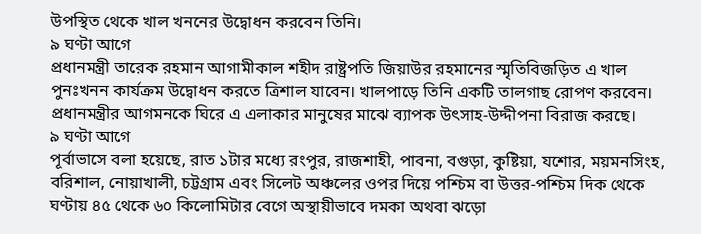উপস্থিত থেকে খাল খননের উদ্বোধন করবেন তিনি।
৯ ঘণ্টা আগে
প্রধানমন্ত্রী তারেক রহমান আগামীকাল শহীদ রাষ্ট্রপতি জিয়াউর রহমানের স্মৃতিবিজড়িত এ খাল পুনঃখনন কার্যক্রম উদ্বোধন করতে ত্রিশাল যাবেন। খালপাড়ে তিনি একটি তালগাছ রোপণ করবেন। প্রধানমন্ত্রীর আগমনকে ঘিরে এ এলাকার মানুষের মাঝে ব্যাপক উৎসাহ-উদ্দীপনা বিরাজ করছে।
৯ ঘণ্টা আগে
পূর্বাভাসে বলা হয়েছে, রাত ১টার মধ্যে রংপুর, রাজশাহী, পাবনা, বগুড়া, কুষ্টিয়া, যশোর, ময়মনসিংহ, বরিশাল, নোয়াখালী, চট্টগ্রাম এবং সিলেট অঞ্চলের ওপর দিয়ে পশ্চিম বা উত্তর-পশ্চিম দিক থেকে ঘণ্টায় ৪৫ থেকে ৬০ কিলোমিটার বেগে অস্থায়ীভাবে দমকা অথবা ঝড়ো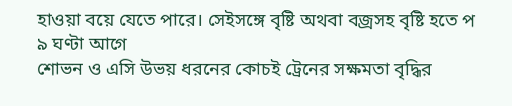হাওয়া বয়ে যেতে পারে। সেইসঙ্গে বৃষ্টি অথবা বজ্রসহ বৃষ্টি হতে প
৯ ঘণ্টা আগে
শোভন ও এসি উভয় ধরনের কোচই ট্রেনের সক্ষমতা বৃদ্ধির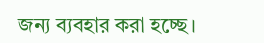জন্য ব্যবহার করা হচ্ছে।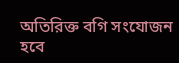অতিরিক্ত বগি সংযোজন হবে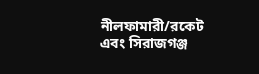নীলফামারী/রকেট এবং সিরাজগঞ্জ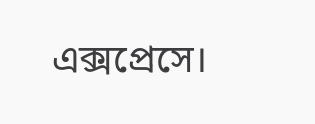এক্সপ্রেসে।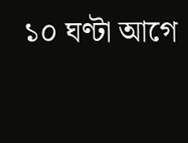১০ ঘণ্টা আগে